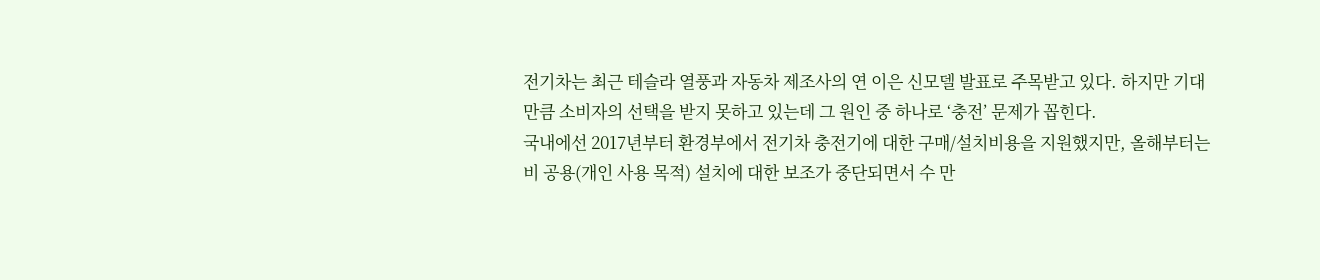전기차는 최근 테슬라 열풍과 자동차 제조사의 연 이은 신모델 발표로 주목받고 있다. 하지만 기대만큼 소비자의 선택을 받지 못하고 있는데 그 원인 중 하나로 ‘충전’ 문제가 꼽힌다.
국내에선 2017년부터 환경부에서 전기차 충전기에 대한 구매/설치비용을 지원했지만, 올해부터는 비 공용(개인 사용 목적) 설치에 대한 보조가 중단되면서 수 만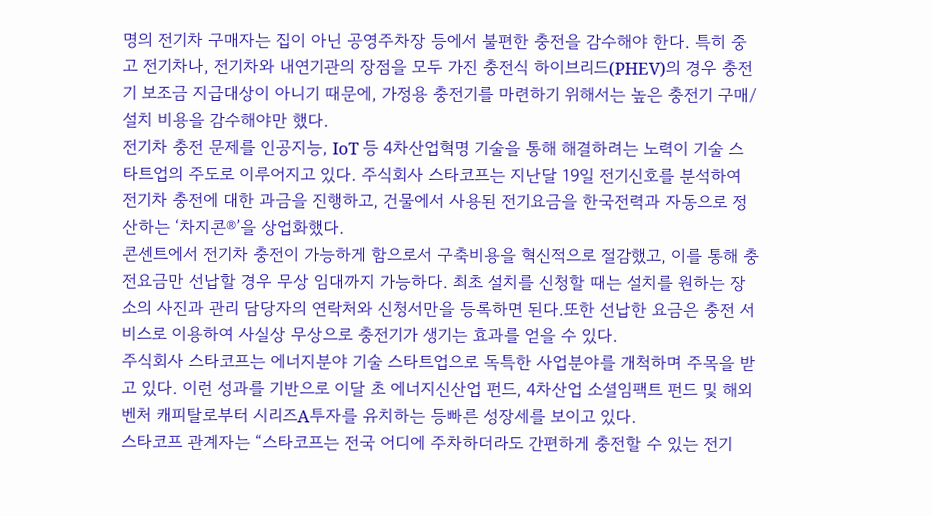명의 전기차 구매자는 집이 아닌 공영주차장 등에서 불편한 충전을 감수해야 한다. 특히 중고 전기차나, 전기차와 내연기관의 장점을 모두 가진 충전식 하이브리드(PHEV)의 경우 충전기 보조금 지급대상이 아니기 때문에, 가정용 충전기를 마련하기 위해서는 높은 충전기 구매/설치 비용을 감수해야만 했다.
전기차 충전 문제를 인공지능, IoT 등 4차산업혁명 기술을 통해 해결하려는 노력이 기술 스타트업의 주도로 이루어지고 있다. 주식회사 스타코프는 지난달 19일 전기신호를 분석하여 전기차 충전에 대한 과금을 진행하고, 건물에서 사용된 전기요금을 한국전력과 자동으로 정산하는 ‘차지콘®’을 상업화했다.
콘센트에서 전기차 충전이 가능하게 함으로서 구축비용을 혁신적으로 절감했고, 이를 통해 충전요금만 선납할 경우 무상 임대까지 가능하다. 최초 설치를 신청할 때는 설치를 원하는 장소의 사진과 관리 담당자의 연락처와 신청서만을 등록하면 된다.또한 선납한 요금은 충전 서비스로 이용하여 사실상 무상으로 충전기가 생기는 효과를 얻을 수 있다.
주식회사 스타코프는 에너지분야 기술 스타트업으로 독특한 사업분야를 개척하며 주목을 받고 있다. 이런 성과를 기반으로 이달 초 에너지신산업 펀드, 4차산업 소셜임팩트 펀드 및 해외 벤처 캐피탈로부터 시리즈A투자를 유치하는 등빠른 성장세를 보이고 있다.
스타코프 관계자는 “스타코프는 전국 어디에 주차하더라도 간편하게 충전할 수 있는 전기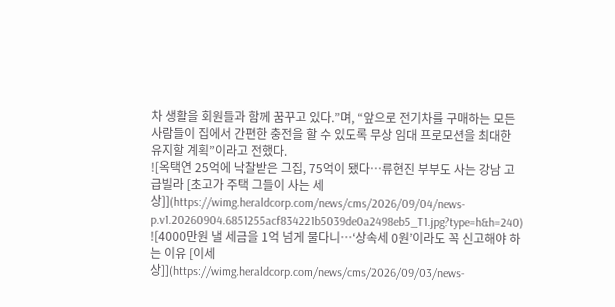차 생활을 회원들과 함께 꿈꾸고 있다.”며, “앞으로 전기차를 구매하는 모든 사람들이 집에서 간편한 충전을 할 수 있도록 무상 임대 프로모션을 최대한 유지할 계획”이라고 전했다.
![옥택연 25억에 낙찰받은 그집, 75억이 됐다…류현진 부부도 사는 강남 고급빌라 [초고가 주택 그들이 사는 세상]](https://wimg.heraldcorp.com/news/cms/2026/09/04/news-p.v1.20260904.6851255acf834221b5039de0a2498eb5_T1.jpg?type=h&h=240)
![4000만원 낼 세금을 1억 넘게 물다니…‘상속세 0원’이라도 꼭 신고해야 하는 이유 [이세상]](https://wimg.heraldcorp.com/news/cms/2026/09/03/news-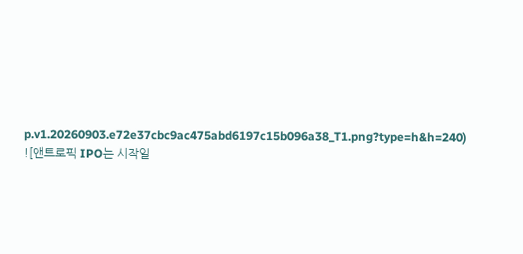p.v1.20260903.e72e37cbc9ac475abd6197c15b096a38_T1.png?type=h&h=240)
![앤트로픽 IPO는 시작일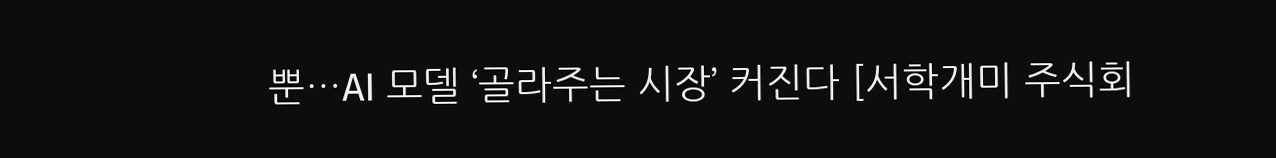뿐…AI 모델 ‘골라주는 시장’ 커진다 [서학개미 주식회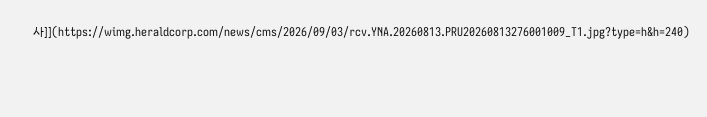사]](https://wimg.heraldcorp.com/news/cms/2026/09/03/rcv.YNA.20260813.PRU20260813276001009_T1.jpg?type=h&h=240)